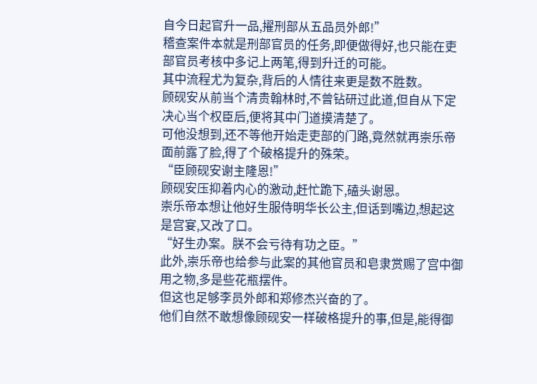自今日起官升一品,擢刑部从五品员外郎!”
稽查案件本就是刑部官员的任务,即便做得好,也只能在吏部官员考核中多记上两笔,得到升迁的可能。
其中流程尤为复杂,背后的人情往来更是数不胜数。
顾砚安从前当个清贵翰林时,不曾钻研过此道,但自从下定决心当个权臣后,便将其中门道摸清楚了。
可他没想到,还不等他开始走吏部的门路,竟然就再崇乐帝面前露了脸,得了个破格提升的殊荣。
“臣顾砚安谢主隆恩!”
顾砚安压抑着内心的激动,赶忙跪下,磕头谢恩。
崇乐帝本想让他好生服侍明华长公主,但话到嘴边,想起这是宫宴,又改了口。
“好生办案。朕不会亏待有功之臣。”
此外,崇乐帝也给参与此案的其他官员和皂隶赏赐了宫中御用之物,多是些花瓶摆件。
但这也足够李员外郎和郑修杰兴奋的了。
他们自然不敢想像顾砚安一样破格提升的事,但是,能得御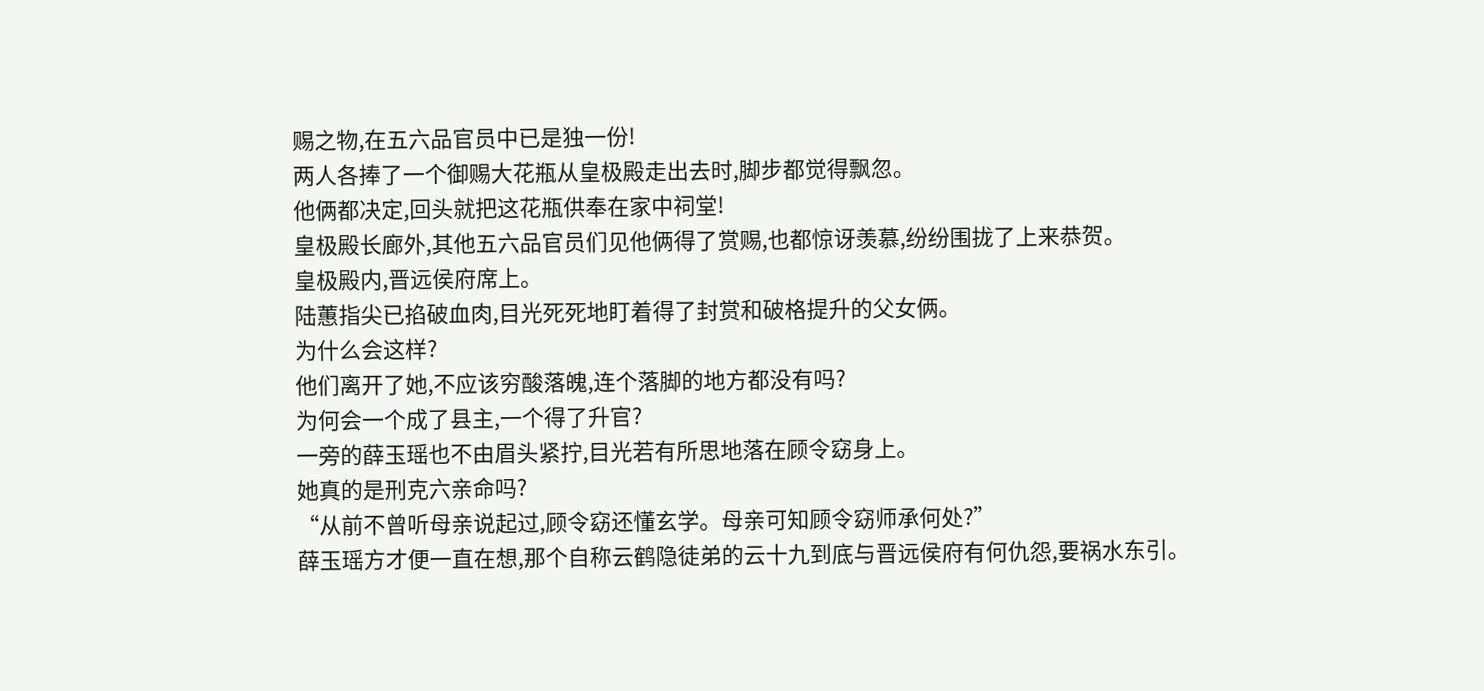赐之物,在五六品官员中已是独一份!
两人各捧了一个御赐大花瓶从皇极殿走出去时,脚步都觉得飘忽。
他俩都决定,回头就把这花瓶供奉在家中祠堂!
皇极殿长廊外,其他五六品官员们见他俩得了赏赐,也都惊讶羡慕,纷纷围拢了上来恭贺。
皇极殿内,晋远侯府席上。
陆蕙指尖已掐破血肉,目光死死地盯着得了封赏和破格提升的父女俩。
为什么会这样?
他们离开了她,不应该穷酸落魄,连个落脚的地方都没有吗?
为何会一个成了县主,一个得了升官?
一旁的薛玉瑶也不由眉头紧拧,目光若有所思地落在顾令窈身上。
她真的是刑克六亲命吗?
“从前不曾听母亲说起过,顾令窈还懂玄学。母亲可知顾令窈师承何处?”
薛玉瑶方才便一直在想,那个自称云鹤隐徒弟的云十九到底与晋远侯府有何仇怨,要祸水东引。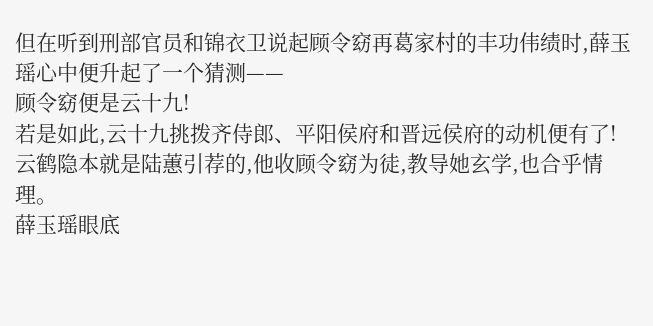但在听到刑部官员和锦衣卫说起顾令窈再葛家村的丰功伟绩时,薛玉瑶心中便升起了一个猜测——
顾令窈便是云十九!
若是如此,云十九挑拨齐侍郎、平阳侯府和晋远侯府的动机便有了!
云鹤隐本就是陆蕙引荐的,他收顾令窈为徒,教导她玄学,也合乎情理。
薛玉瑶眼底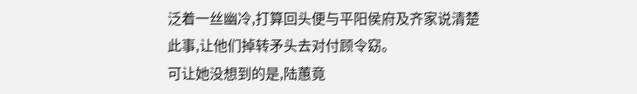泛着一丝幽冷,打算回头便与平阳侯府及齐家说清楚此事,让他们掉转矛头去对付顾令窈。
可让她没想到的是,陆蕙竟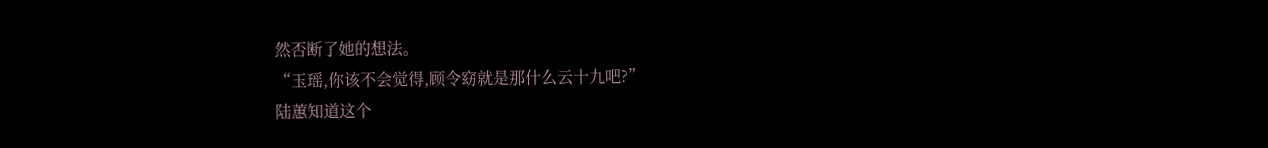然否断了她的想法。
“玉瑶,你该不会觉得,顾令窈就是那什么云十九吧?”
陆蕙知道这个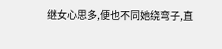继女心思多,便也不同她绕弯子,直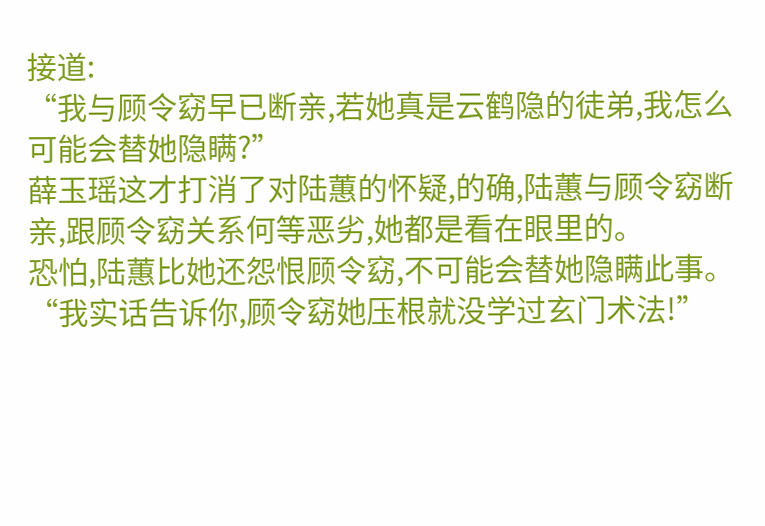接道:
“我与顾令窈早已断亲,若她真是云鹤隐的徒弟,我怎么可能会替她隐瞒?”
薛玉瑶这才打消了对陆蕙的怀疑,的确,陆蕙与顾令窈断亲,跟顾令窈关系何等恶劣,她都是看在眼里的。
恐怕,陆蕙比她还怨恨顾令窈,不可能会替她隐瞒此事。
“我实话告诉你,顾令窈她压根就没学过玄门术法!”